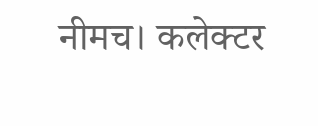नीमच। कलेक्टर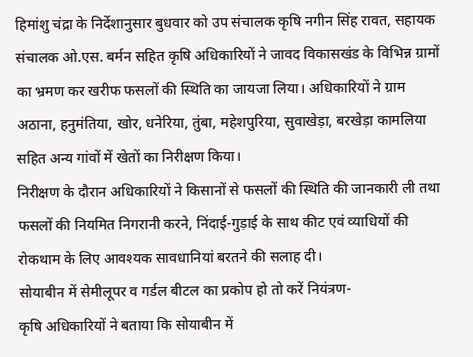हिमांशु चंद्रा के निर्देशानुसार बुधवार को उप संचालक कृषि नगीन सिंह रावत, सहायक संचालक ओ.एस. बर्मन सहित कृषि अधिकारियों ने जावद विकासखंड के विभिन्न ग्रामों का भ्रमण कर खरीफ फसलों की स्थिति का जायजा लिया। अधिकारियों ने ग्राम अठाना, हनुमंतिया, खोर, धनेरिया, तुंबा, महेशपुरिया, सुवाखेड़ा, बरखेड़ा कामलिया सहित अन्य गांवों में खेतों का निरीक्षण किया।
निरीक्षण के दौरान अधिकारियों ने किसानों से फसलों की स्थिति की जानकारी ली तथा फसलों की नियमित निगरानी करने, निंदाई-गुड़ाई के साथ कीट एवं व्याधियों की रोकथाम के लिए आवश्यक सावधानियां बरतने की सलाह दी।
सोयाबीन में सेमीलूपर व गर्डल बीटल का प्रकोप हो तो करें नियंत्रण-
कृषि अधिकारियों ने बताया कि सोयाबीन में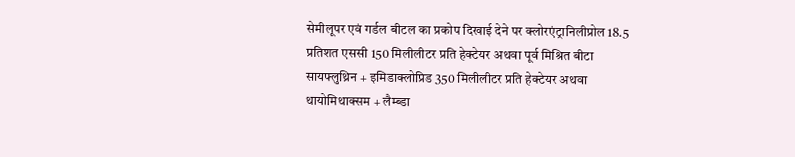सेमीलूपर एवं गर्डल बीटल का प्रकोप दिखाई देने पर क्लोरएंट्रानिलीप्रोल 18.5 प्रतिशत एससी 150 मिलीलीटर प्रति हेक्टेयर अथवा पूर्व मिश्रित बीटा सायफ्लुथ्रिन + इमिडाक्लोप्रिड 350 मिलीलीटर प्रति हेक्टेयर अथवा थायोमिथाक्सम + लैम्ब्डा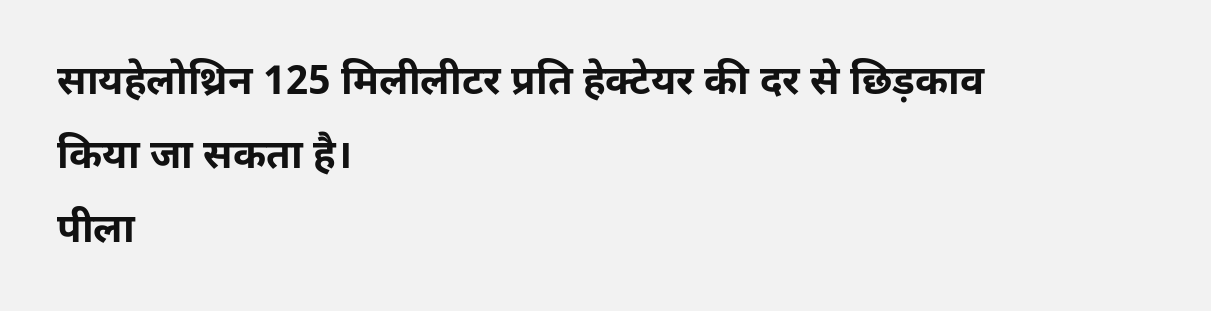सायहेलोथ्रिन 125 मिलीलीटर प्रति हेक्टेयर की दर से छिड़काव किया जा सकता है।
पीला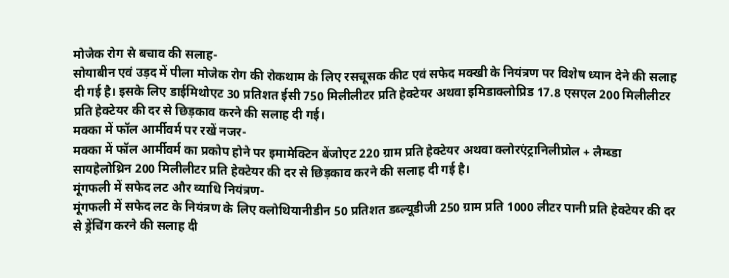मोजेक रोग से बचाव की सलाह-
सोयाबीन एवं उड़द में पीला मोजेक रोग की रोकथाम के लिए रसचूसक कीट एवं सफेद मक्खी के नियंत्रण पर विशेष ध्यान देने की सलाह दी गई है। इसके लिए डाईमिथोएट 30 प्रतिशत ईसी 750 मिलीलीटर प्रति हेक्टेयर अथवा इमिडाक्लोप्रिड 17.8 एसएल 200 मिलीलीटर प्रति हेक्टेयर की दर से छिड़काव करने की सलाह दी गई।
मक्का में फॉल आर्मीवर्म पर रखें नजर-
मक्का में फॉल आर्मीवर्म का प्रकोप होने पर इमामेक्टिन बेंजोएट 220 ग्राम प्रति हेक्टेयर अथवा क्लोरएंट्रानिलीप्रोल + लैम्ब्डा सायहेलोथ्रिन 200 मिलीलीटर प्रति हेक्टेयर की दर से छिड़काव करने की सलाह दी गई है।
मूंगफली में सफेद लट और व्याधि नियंत्रण-
मूंगफली में सफेद लट के नियंत्रण के लिए क्लोथियानीडीन 50 प्रतिशत डब्ल्यूडीजी 250 ग्राम प्रति 1000 लीटर पानी प्रति हेक्टेयर की दर से ड्रेंचिंग करने की सलाह दी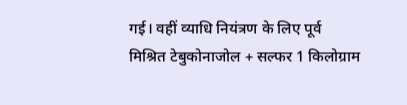गई। वहीं व्याधि नियंत्रण के लिए पूर्व मिश्रित टेबुकोनाजोल + सल्फर 1 किलोग्राम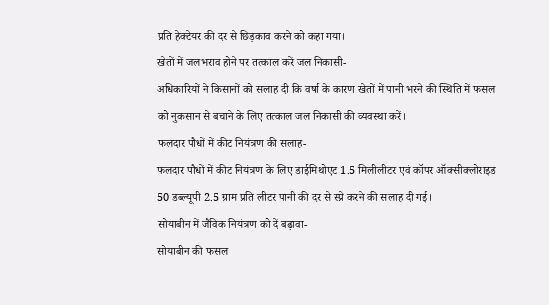प्रति हेक्टेयर की दर से छिड़काव करने को कहा गया।
खेतों में जलभराव होने पर तत्काल करें जल निकासी-
अधिकारियों ने किसानों को सलाह दी कि वर्षा के कारण खेतों में पानी भरने की स्थिति में फसल को नुकसान से बचाने के लिए तत्काल जल निकासी की व्यवस्था करें।
फलदार पौधों में कीट नियंत्रण की सलाह-
फलदार पौधों में कीट नियंत्रण के लिए डाईमिथोएट 1.5 मिलीलीटर एवं कॉपर ऑक्सीक्लोराइड 50 डब्ल्यूपी 2.5 ग्राम प्रति लीटर पानी की दर से स्प्रे करने की सलाह दी गई।
सोयाबीन में जैविक नियंत्रण को दें बढ़ावा-
सोयाबीन की फसल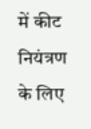में कीट नियंत्रण के लिए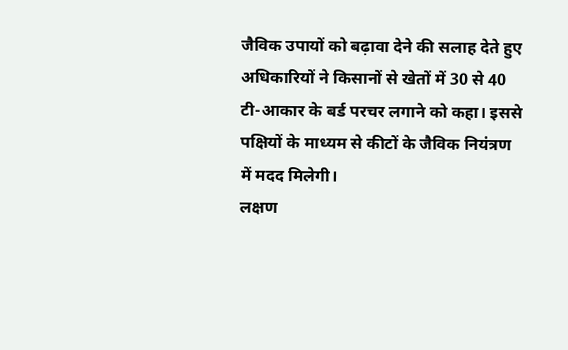जैविक उपायों को बढ़ावा देने की सलाह देते हुए अधिकारियों ने किसानों से खेतों में 30 से 40 टी-आकार के बर्ड परचर लगाने को कहा। इससे पक्षियों के माध्यम से कीटों के जैविक नियंत्रण में मदद मिलेगी।
लक्षण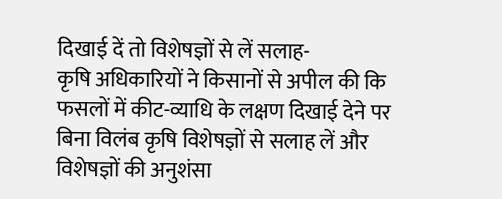दिखाई दें तो विशेषज्ञों से लें सलाह-
कृषि अधिकारियों ने किसानों से अपील की कि फसलों में कीट-व्याधि के लक्षण दिखाई देने पर बिना विलंब कृषि विशेषज्ञों से सलाह लें और विशेषज्ञों की अनुशंसा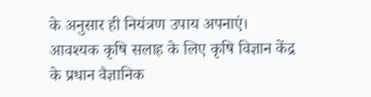के अनुसार ही नियंत्रण उपाय अपनाएं।
आवश्यक कृषि सलाह के लिए कृषि विज्ञान केंद्र के प्रधान वैज्ञानिक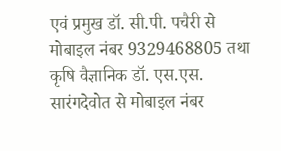एवं प्रमुख डॉ. सी.पी. पचैरी से मोबाइल नंबर 9329468805 तथा कृषि वैज्ञानिक डॉ. एस.एस. सारंगदेवोत से मोबाइल नंबर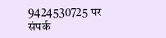9424530725 पर संपर्क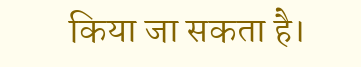किया जा सकता है।